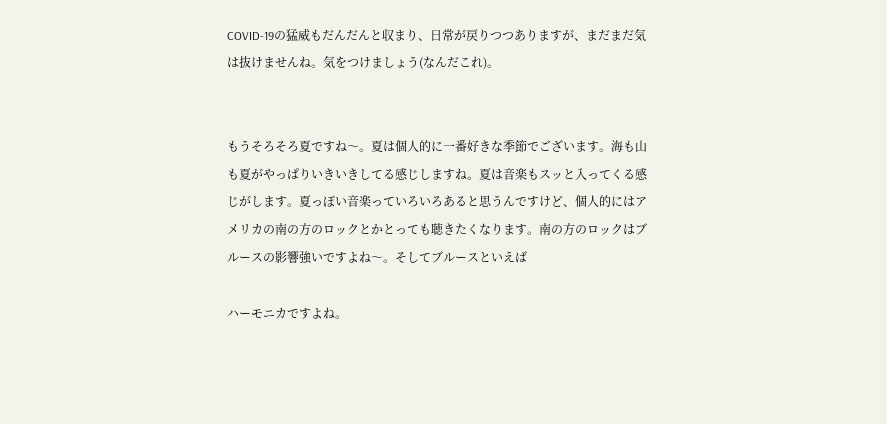COVID-19の猛威もだんだんと収まり、日常が戻りつつありますが、まだまだ気は抜けませんね。気をつけましょう(なんだこれ)。


もうそろそろ夏ですね〜。夏は個人的に一番好きな季節でございます。海も山も夏がやっぱりいきいきしてる感じしますね。夏は音楽もスッと入ってくる感じがします。夏っぽい音楽っていろいろあると思うんですけど、個人的にはアメリカの南の方のロックとかとっても聴きたくなります。南の方のロックはブルースの影響強いですよね〜。そしてブルースといえば

ハーモニカですよね。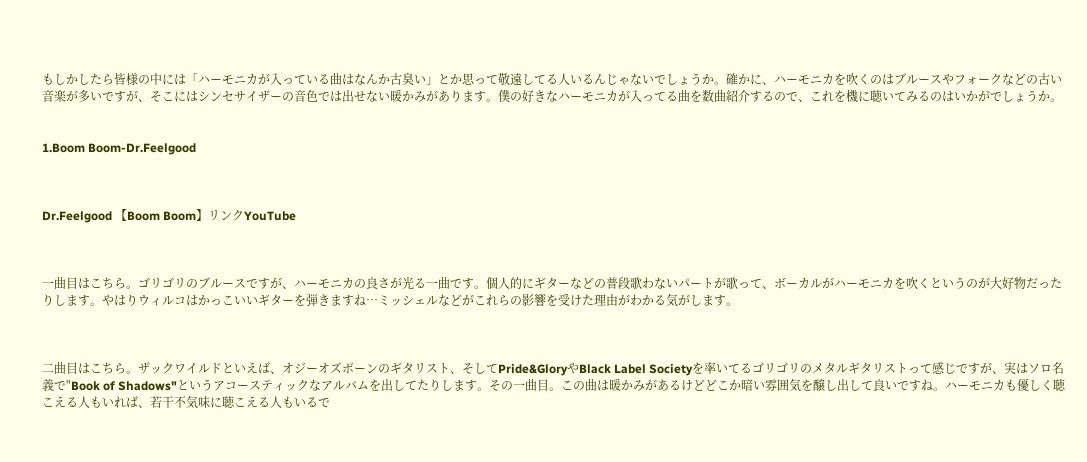もしかしたら皆様の中には「ハーモニカが入っている曲はなんか古臭い」とか思って敬遠してる人いるんじゃないでしょうか。確かに、ハーモニカを吹くのはブルースやフォークなどの古い音楽が多いですが、そこにはシンセサイザーの音色では出せない暖かみがあります。僕の好きなハーモニカが入ってる曲を数曲紹介するので、これを機に聴いてみるのはいかがでしょうか。


1.Boom Boom-Dr.Feelgood



Dr.Feelgood 【Boom Boom】リンクYouTube



一曲目はこちら。ゴリゴリのブルースですが、ハーモニカの良さが光る一曲です。個人的にギターなどの普段歌わないパートが歌って、ボーカルがハーモニカを吹くというのが大好物だったりします。やはりウィルコはかっこいいギターを弾きますね…ミッシェルなどがこれらの影響を受けた理由がわかる気がします。



二曲目はこちら。ザックワイルドといえば、オジーオズボーンのギタリスト、そしてPride&GloryやBlack Label Societyを率いてるゴリゴリのメタルギタリストって感じですが、実はソロ名義で"Book of Shadows"というアコースティックなアルバムを出してたりします。その一曲目。この曲は暖かみがあるけどどこか暗い雰囲気を醸し出して良いですね。ハーモニカも優しく聴こえる人もいれば、若干不気味に聴こえる人もいるで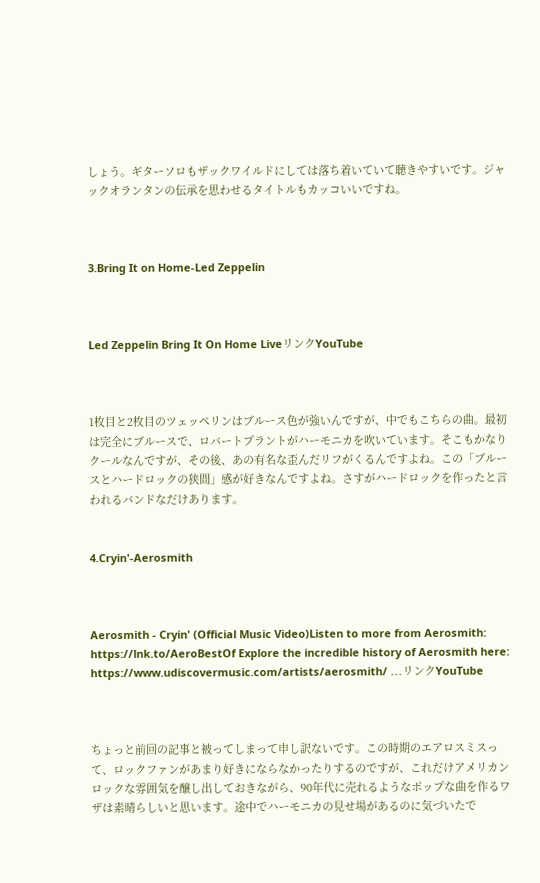しょう。ギターソロもザックワイルドにしては落ち着いていて聴きやすいです。ジャックオランタンの伝承を思わせるタイトルもカッコいいですね。



3.Bring It on Home-Led Zeppelin



Led Zeppelin Bring It On Home LiveリンクYouTube



1枚目と2枚目のツェッペリンはブルース色が強いんですが、中でもこちらの曲。最初は完全にブルースで、ロバートプラントがハーモニカを吹いています。そこもかなりクールなんですが、その後、あの有名な歪んだリフがくるんですよね。この「ブルースとハードロックの狭間」感が好きなんですよね。さすがハードロックを作ったと言われるバンドなだけあります。


4.Cryin'-Aerosmith



Aerosmith - Cryin' (Official Music Video)Listen to more from Aerosmith: https://lnk.to/AeroBestOf Explore the incredible history of Aerosmith here: https://www.udiscovermusic.com/artists/aerosmith/ ...リンクYouTube



ちょっと前回の記事と被ってしまって申し訳ないです。この時期のエアロスミスって、ロックファンがあまり好きにならなかったりするのですが、これだけアメリカンロックな雰囲気を醸し出しておきながら、90年代に売れるようなポップな曲を作るワザは素晴らしいと思います。途中でハーモニカの見せ場があるのに気づいたで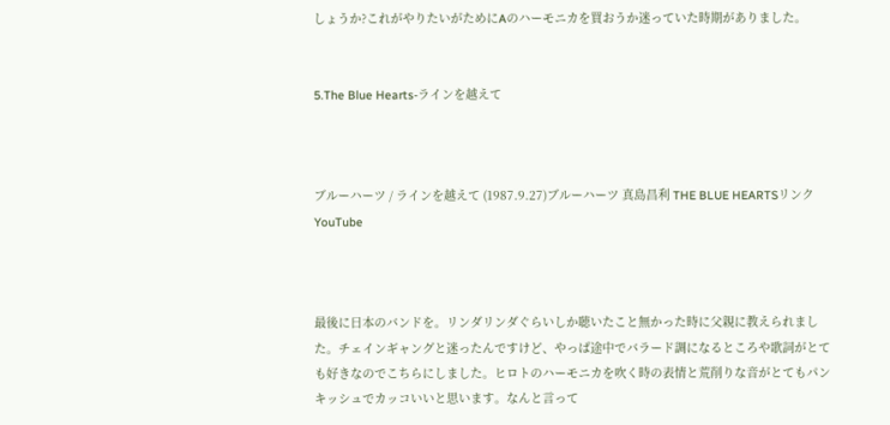しょうか?これがやりたいがためにAのハーモニカを買おうか迷っていた時期がありました。


5.The Blue Hearts-ラインを越えて



ブルーハーツ / ラインを越えて (1987.9.27)ブルーハーツ 真島昌利 THE BLUE HEARTSリンクYouTube



最後に日本のバンドを。リンダリンダぐらいしか聴いたこと無かった時に父親に教えられました。チェインギャングと迷ったんですけど、やっぱ途中でバラード調になるところや歌詞がとても好きなのでこちらにしました。ヒロトのハーモニカを吹く時の表情と荒削りな音がとてもパンキッシュでカッコいいと思います。なんと言って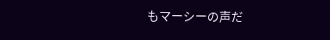もマーシーの声だ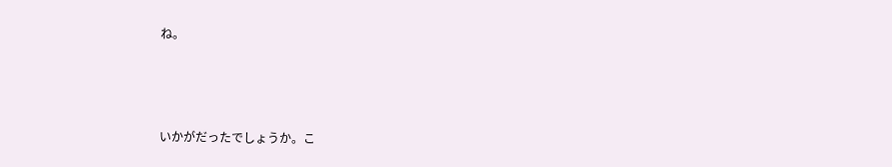ね。



いかがだったでしょうか。こ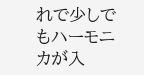れで少しでもハーモニカが入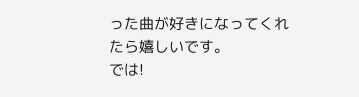った曲が好きになってくれたら嬉しいです。
では!